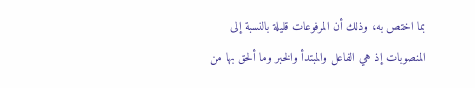بما اختص به، وذلك أن المرفوعات قليلة بالنسبة إلى المنصوبات إذ هي الفاعل والمبتدأ والخبر وما ألحق بها من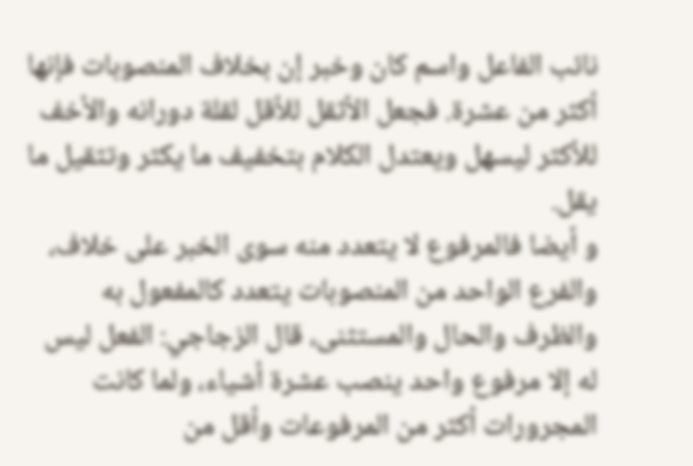نائب الفاعل واسم كان وخبر إن بخلاف المنصوبات فإنها أكثر من عشرة. فجعل الأثقل للأقل لقلة دورانه والأخف للأكثر ليسهل ويعتدل الكلام بتخفيف ما يكثر وتثقيل ما يقل.
و أيضا فالمرفوع لا يتعدد منه سوى الخبر على خلاف، والفرع الواحد من المنصوبات يتعدد كالمفعول به والظرف والحال والمستثنى، قال الزجاجي: الفعل ليس له إلا مرفوع واحد ينصب عشرة أشياء، ولما كانت المجرورات أكثر من المرفوعات وأقل من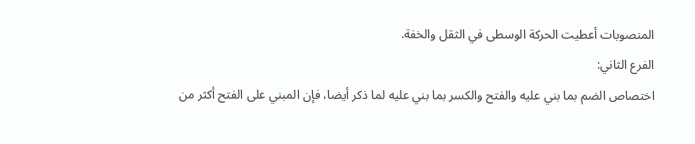المنصوبات أعطيت الحركة الوسطى في الثقل والخفة.
الفرع الثاني:
اختصاص الضم بما بني عليه والفتح والكسر بما بني عليه لما ذكر أيضا، فإن المبني على الفتح أكثر من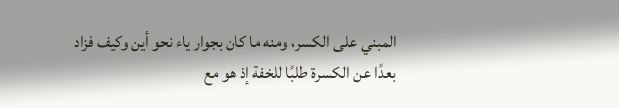المبني على الكسر، ومنه ما كان بجوار ياء نحو أين وكيف فزاد بعدًا عن الكسرة طلبًا للخفة إذ هو مع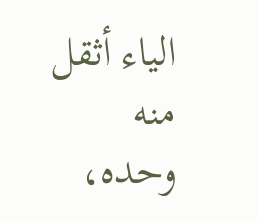الياء أثقل منه وحده،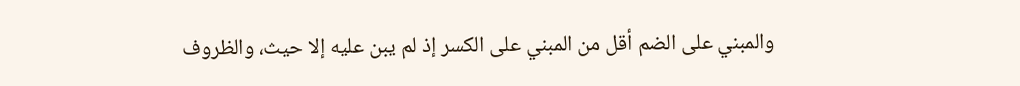والمبني على الضم أقل من المبني على الكسر إذ لم يبن عليه إلا حيث، والظروف